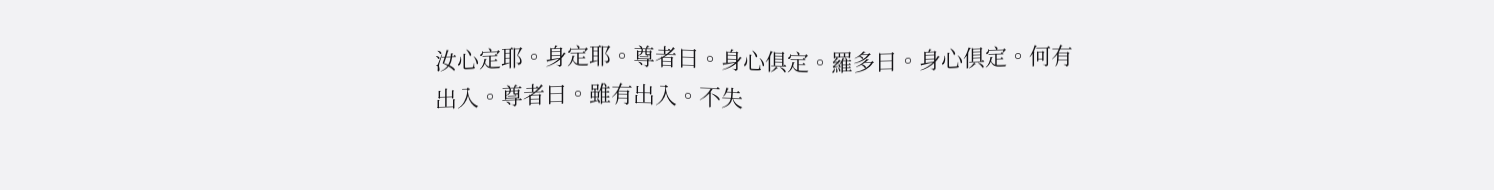汝心定耶。身定耶。尊者曰。身心俱定。羅多曰。身心俱定。何有出入。尊者曰。雖有出入。不失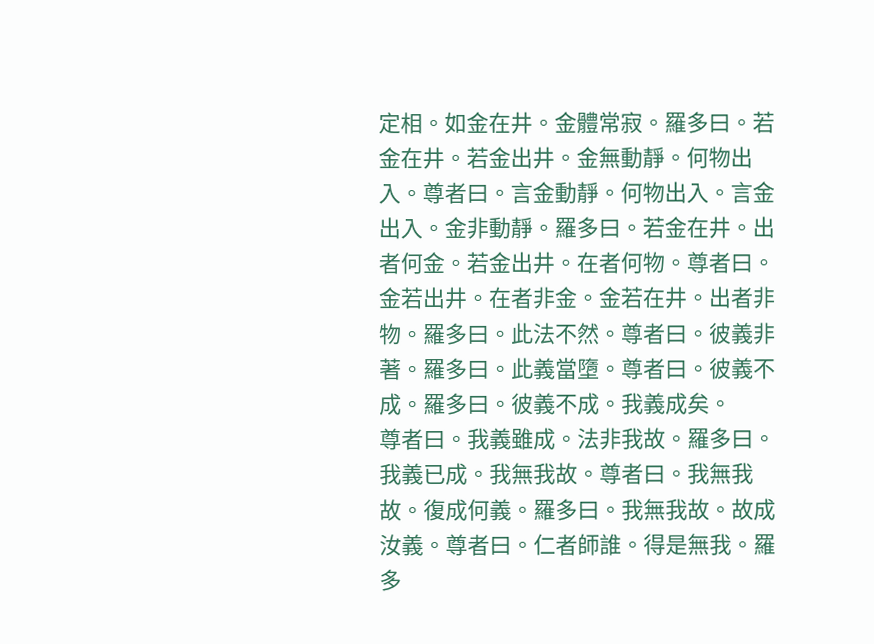定相。如金在井。金體常寂。羅多曰。若金在井。若金出井。金無動靜。何物出入。尊者曰。言金動靜。何物出入。言金出入。金非動靜。羅多曰。若金在井。出者何金。若金出井。在者何物。尊者曰。金若出井。在者非金。金若在井。出者非物。羅多曰。此法不然。尊者曰。彼義非著。羅多曰。此義當墮。尊者曰。彼義不成。羅多曰。彼義不成。我義成矣。
尊者曰。我義雖成。法非我故。羅多曰。我義已成。我無我故。尊者曰。我無我故。復成何義。羅多曰。我無我故。故成汝義。尊者曰。仁者師誰。得是無我。羅多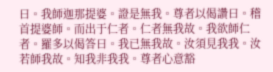曰。我師迦那提婆。證是無我。尊者以偈讚曰。稽首提婆師。而出于仁者。仁者無我故。我欲師仁者。羅多以偈答曰。我已無我故。汝須見我我。汝若師我故。知我非我我。尊者心意豁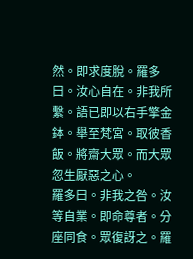然。即求度脫。羅多曰。汝心自在。非我所繫。語已即以右手擎金鉢。舉至梵宮。取彼香飯。將齋大眾。而大眾忽生厭惡之心。
羅多曰。非我之咎。汝等自業。即命尊者。分座同食。眾復訝之。羅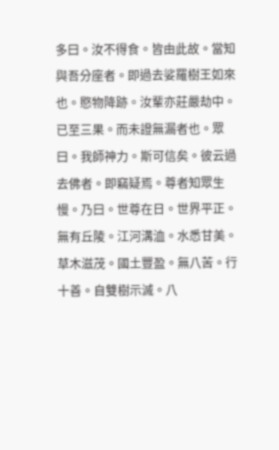多曰。汝不得食。皆由此故。當知與吾分座者。即過去娑羅樹王如來也。愍物降跡。汝輩亦莊嚴劫中。已至三果。而未證無漏者也。眾曰。我師神力。斯可信矣。彼云過去佛者。即竊疑焉。尊者知眾生慢。乃曰。世尊在日。世界平正。無有丘陵。江河溝洫。水悉甘美。草木滋茂。國土豐盈。無八苦。行十善。自雙樹示滅。八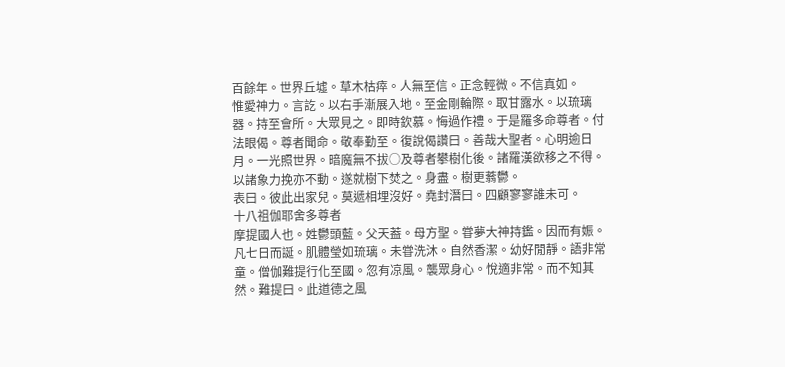百餘年。世界丘墟。草木枯瘁。人無至信。正念輕微。不信真如。
惟愛神力。言訖。以右手漸展入地。至金剛輪際。取甘露水。以琉璃器。持至會所。大眾見之。即時欽慕。悔過作禮。于是羅多命尊者。付法眼偈。尊者聞命。敬奉勤至。復說偈讚曰。善哉大聖者。心明逾日月。一光照世界。暗魔無不拔○及尊者攀樹化後。諸羅漢欲移之不得。以諸象力挽亦不動。遂就樹下焚之。身盡。樹更蓊鬱。
表曰。彼此出家兒。莫遞相埋沒好。堯封潛曰。四顧寥寥誰未可。
十八祖伽耶舍多尊者
摩提國人也。姓鬱頭藍。父天葢。母方聖。甞夢大神持鑑。因而有娠。凡七日而誕。肌體瑩如琉璃。未甞洗沐。自然香潔。幼好閒靜。語非常童。僧伽難提行化至國。忽有凉風。襲眾身心。悅適非常。而不知其然。難提曰。此道德之風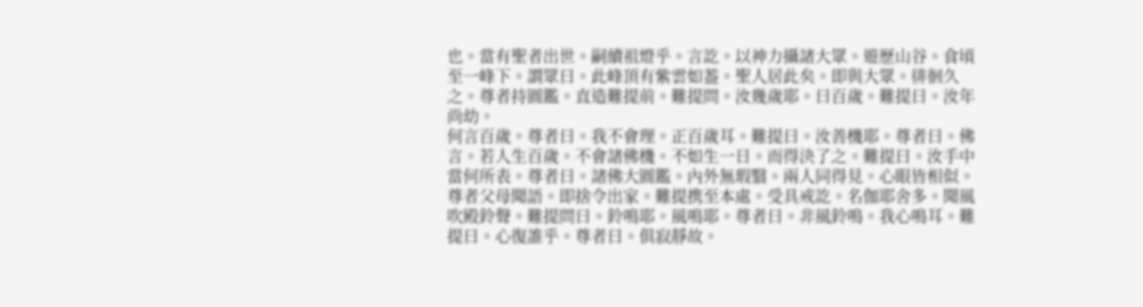也。當有聖者出世。嗣續祖燈乎。言訖。以神力攝諸大眾。遊歷山谷。食頃至一峰下。謂眾曰。此峰頂有紫雲如葢。聖人居此矣。即與大眾。徘徊久之。尊者持圓鑑。直造難提前。難提問。汝幾歲耶。曰百歲。難提曰。汝年尚幼。
何言百歲。尊者曰。我不會理。正百歲耳。難提曰。汝善機耶。尊者曰。佛言。若人生百歲。不會諸佛機。不如生一日。而得決了之。難提曰。汝手中當何所表。尊者曰。諸佛大圓鑑。內外無瑕翳。兩人同得見。心眼皆相似。尊者父母聞語。即捨令出家。難提携至本處。受具戒訖。名伽耶舍多。聞風吹殿鈴聲。難提問曰。鈴鳴耶。風鳴耶。尊者曰。非風鈴鳴。我心鳴耳。難提曰。心復誰乎。尊者曰。俱寂靜故。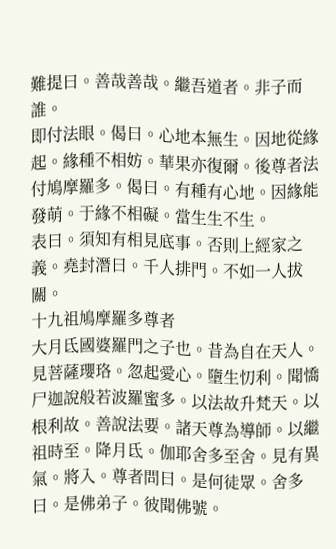難提曰。善哉善哉。繼吾道者。非子而誰。
即付法眼。偈曰。心地本無生。因地從緣起。緣種不相妨。華果亦復爾。後尊者法付鳩摩羅多。偈曰。有種有心地。因緣能發萌。于緣不相礙。當生生不生。
表曰。須知有相見底事。否則上經家之義。堯封潛曰。千人排門。不如一人拔關。
十九祖鳩摩羅多尊者
大月氐國婆羅門之子也。昔為自在天人。見菩薩瓔珞。忽起愛心。墮生忉利。聞憍尸迦說般若波羅蜜多。以法故升梵天。以根利故。善說法要。諸天尊為導師。以繼祖時至。降月氐。伽耶舍多至舍。見有異氣。將入。尊者問曰。是何徒眾。舍多曰。是佛弟子。彼聞佛號。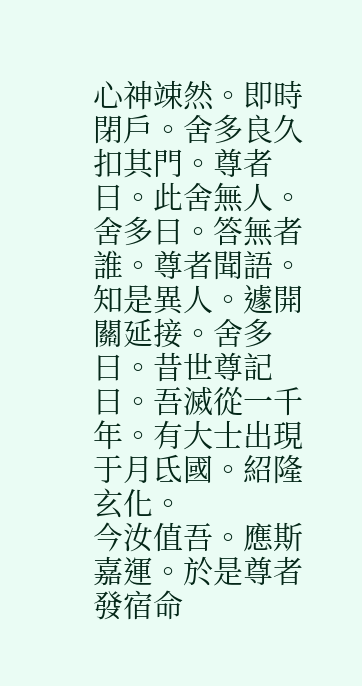心神竦然。即時閉戶。舍多良久扣其門。尊者曰。此舍無人。舍多曰。答無者誰。尊者聞語。知是異人。遽開關延接。舍多曰。昔世尊記曰。吾滅從一千年。有大士出現于月氐國。紹隆玄化。
今汝值吾。應斯嘉運。於是尊者發宿命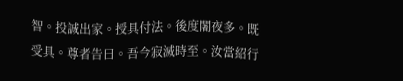智。投誠出家。授具付法。後度闍夜多。既受具。尊者告曰。吾今寂滅時至。汝當紹行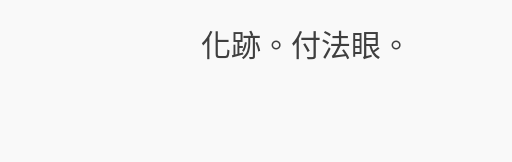化跡。付法眼。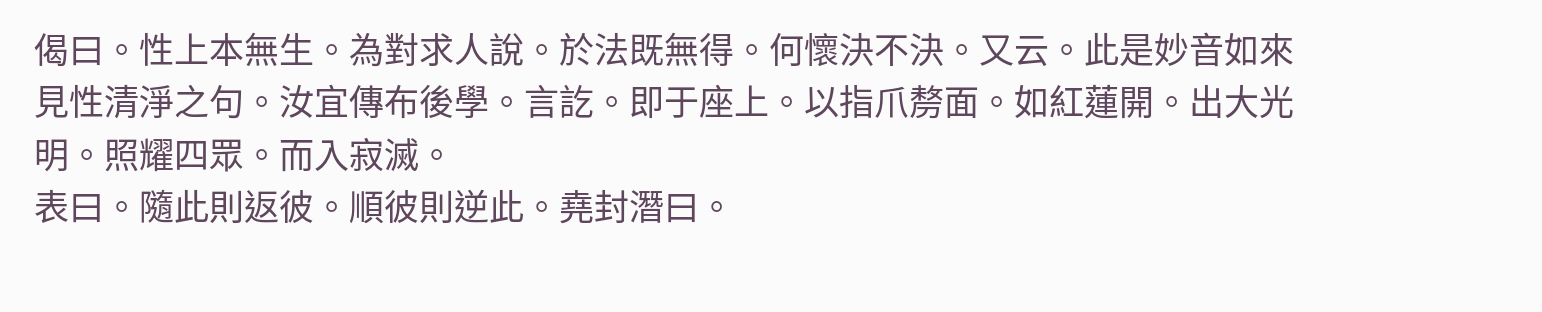偈曰。性上本無生。為對求人說。於法既無得。何懷決不決。又云。此是妙音如來見性清淨之句。汝宜傳布後學。言訖。即于座上。以指爪剺面。如紅蓮開。出大光明。照耀四眾。而入寂滅。
表曰。隨此則返彼。順彼則逆此。堯封潛曰。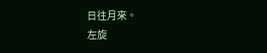日往月來。
左旋